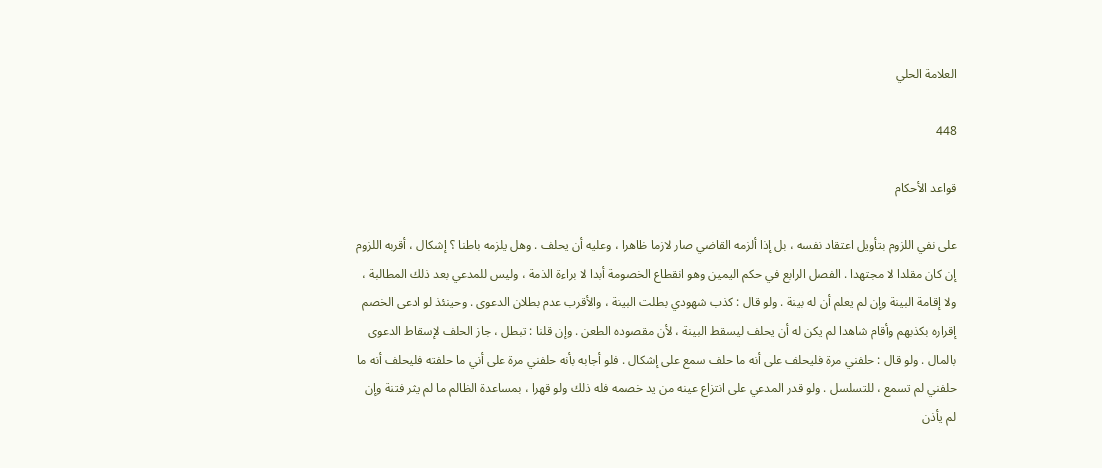العلامة الحلي

448

قواعد الأحكام

على نفي اللزوم بتأويل اعتقاد نفسه ، بل إذا ألزمه القاضي صار لازما ظاهرا ، وعليه أن يحلف . وهل يلزمه باطنا ؟ إشكال ، أقربه اللزوم إن كان مقلدا لا مجتهدا . الفصل الرابع في حكم اليمين وهو انقطاع الخصومة أبدا لا براءة الذمة ، وليس للمدعي بعد ذلك المطالبة ، ولا إقامة البينة وإن لم يعلم أن له بينة . ولو قال : كذب شهودي بطلت البينة ، والأقرب عدم بطلان الدعوى . وحينئذ لو ادعى الخصم إقراره بكذبهم وأقام شاهدا لم يكن له أن يحلف ليسقط البينة ، لأن مقصوده الطعن . وإن قلنا : تبطل ، جاز الحلف لإسقاط الدعوى بالمال . ولو قال : حلفني مرة فليحلف على أنه ما حلف سمع على إشكال . فلو أجابه بأنه حلفني مرة على أني ما حلفته فليحلف أنه ما حلفني لم تسمع ، للتسلسل . ولو قدر المدعي على انتزاع عينه من يد خصمه فله ذلك ولو قهرا ، بمساعدة الظالم ما لم يثر فتنة وإن لم يأذن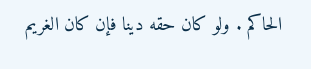الحاكم . ولو كان حقه دينا فإن كان الغريم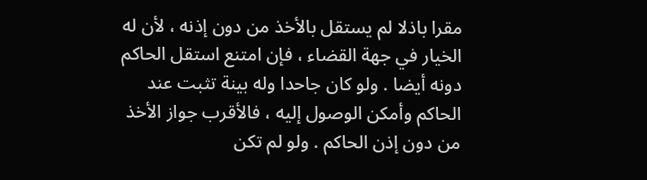مقرا باذلا لم يستقل بالأخذ من دون إذنه ، لأن له الخيار في جهة القضاء ، فإن امتنع استقل الحاكم دونه أيضا . ولو كان جاحدا وله بينة تثبت عند الحاكم وأمكن الوصول إليه ، فالأقرب جواز الأخذ من دون إذن الحاكم . ولو لم تكن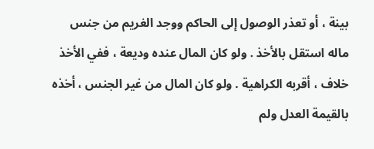بينة ، أو تعذر الوصول إلى الحاكم ووجد الغريم من جنس ماله استقل بالأخذ . ولو كان المال عنده وديعة ، ففي الأخذ خلاف ، أقربه الكراهية . ولو كان المال من غير الجنس ، أخذه بالقيمة العدل ولم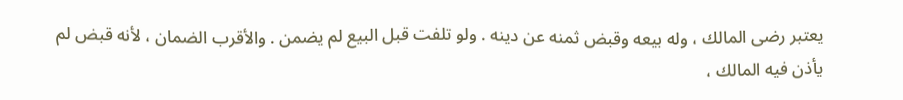يعتبر رضى المالك ، وله بيعه وقبض ثمنه عن دينه . ولو تلفت قبل البيع لم يضمن . والأقرب الضمان ، لأنه قبض لم يأذن فيه المالك ،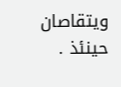ويتقاصان حينئذ .